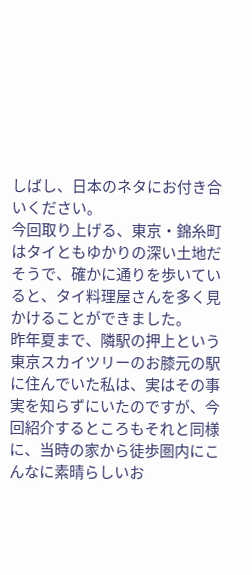しばし、日本のネタにお付き合いください。
今回取り上げる、東京・錦糸町はタイともゆかりの深い土地だそうで、確かに通りを歩いていると、タイ料理屋さんを多く見かけることができました。
昨年夏まで、隣駅の押上という東京スカイツリーのお膝元の駅に住んでいた私は、実はその事実を知らずにいたのですが、今回紹介するところもそれと同様に、当時の家から徒歩圏内にこんなに素晴らしいお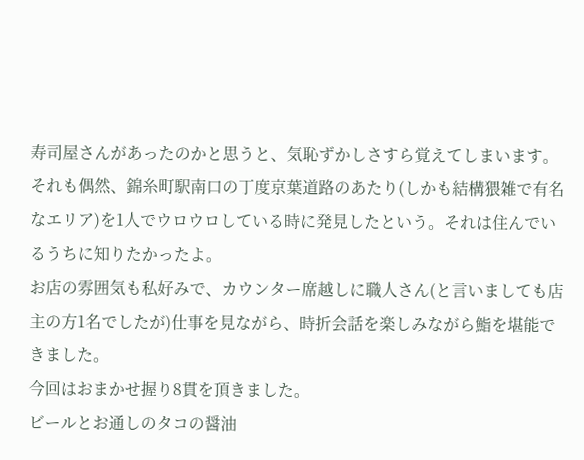寿司屋さんがあったのかと思うと、気恥ずかしさすら覚えてしまいます。
それも偶然、錦糸町駅南口の丁度京葉道路のあたり(しかも結構猥雑で有名なエリア)を1人でウロウロしている時に発見したという。それは住んでいるうちに知りたかったよ。
お店の雰囲気も私好みで、カウンター席越しに職人さん(と言いましても店主の方1名でしたが)仕事を見ながら、時折会話を楽しみながら鮨を堪能できました。
今回はおまかせ握り8貫を頂きました。
ビールとお通しのタコの醤油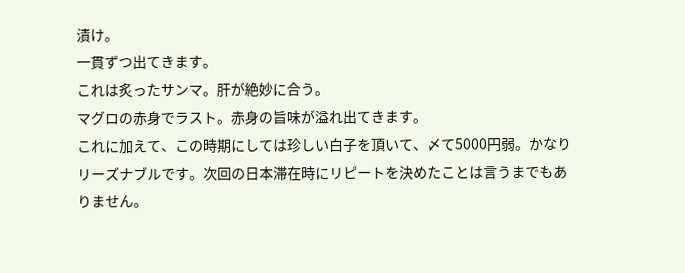漬け。
一貫ずつ出てきます。
これは炙ったサンマ。肝が絶妙に合う。
マグロの赤身でラスト。赤身の旨味が溢れ出てきます。
これに加えて、この時期にしては珍しい白子を頂いて、〆て5000円弱。かなりリーズナブルです。次回の日本滞在時にリピートを決めたことは言うまでもありません。